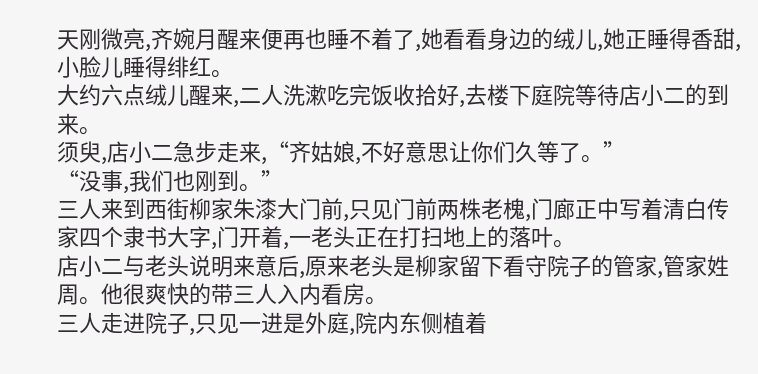天刚微亮,齐婉月醒来便再也睡不着了,她看看身边的绒儿,她正睡得香甜,小脸儿睡得绯红。
大约六点绒儿醒来,二人洗漱吃完饭收拾好,去楼下庭院等待店小二的到来。
须臾,店小二急步走来,“齐姑娘,不好意思让你们久等了。”
“没事,我们也刚到。”
三人来到西街柳家朱漆大门前,只见门前两株老槐,门廊正中写着清白传家四个隶书大字,门开着,一老头正在打扫地上的落叶。
店小二与老头说明来意后,原来老头是柳家留下看守院子的管家,管家姓周。他很爽快的带三人入内看房。
三人走进院子,只见一进是外庭,院内东侧植着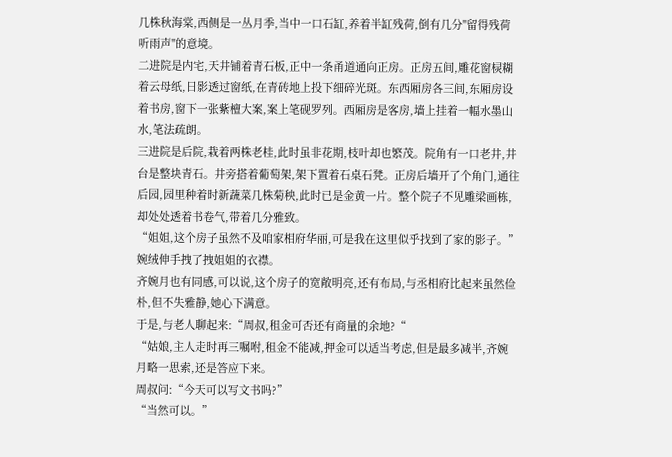几株秋海棠,西侧是一丛月季,当中一口石缸,养着半缸残荷,倒有几分"留得残荷听雨声"的意境。
二进院是内宅,天井铺着青石板,正中一条甬道通向正房。正房五间,雕花窗棂糊着云母纸,日影透过窗纸,在青砖地上投下细碎光斑。东西厢房各三间,东厢房设着书房,窗下一张紫檀大案,案上笔砚罗列。西厢房是客房,墙上挂着一幅水墨山水,笔法疏朗。
三进院是后院,栽着两株老桂,此时虽非花期,枝叶却也繁茂。院角有一口老井,井台是整块青石。井旁搭着葡萄架,架下置着石桌石凳。正房后墙开了个角门,通往后园,园里种着时新蔬菜几株菊秧,此时已是金黄一片。整个院子不见雕梁画栋,却处处透着书卷气,带着几分雅致。
“姐姐,这个房子虽然不及咱家相府华丽,可是我在这里似乎找到了家的影子。”婉绒伸手拽了拽姐姐的衣襟。
齐婉月也有同感,可以说,这个房子的宽敞明亮,还有布局,与丞相府比起来虽然俭朴,但不失雅静,她心下满意。
于是,与老人聊起来:“周叔,租金可否还有商量的余地?“
“姑娘,主人走时再三嘱咐,租金不能减,押金可以适当考虑,但是最多减半,齐婉月略一思索,还是答应下来。
周叔问:“今天可以写文书吗?”
“当然可以。”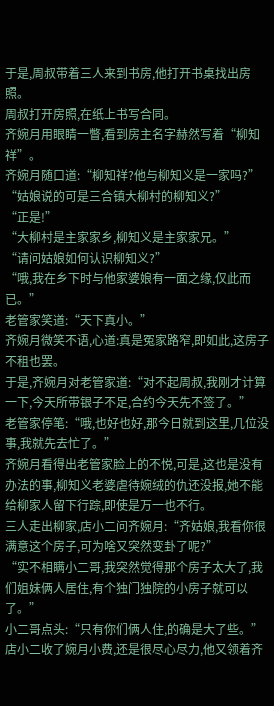于是,周叔带着三人来到书房,他打开书桌找出房照。
周叔打开房照,在纸上书写合同。
齐婉月用眼睛一瞥,看到房主名字赫然写着“柳知祥”。
齐婉月随口道:“柳知祥?他与柳知义是一家吗?”
“姑娘说的可是三合镇大柳村的柳知义?”
“正是!”
“大柳村是主家家乡,柳知义是主家家兄。”
“请问姑娘如何认识柳知义?”
“哦,我在乡下时与他家婆娘有一面之缘,仅此而已。”
老管家笑道:“天下真小。”
齐婉月微笑不语,心道:真是冤家路窄,即如此,这房子不租也罢。
于是,齐婉月对老管家道:“对不起周叔,我刚才计算一下,今天所带银子不足,合约今天先不签了。”
老管家停笔:“哦,也好也好,那今日就到这里,几位没事,我就先去忙了。”
齐婉月看得出老管家脸上的不悦,可是,这也是没有办法的事,柳知义老婆虐待婉绒的仇还没报,她不能给柳家人留下行踪,即使是万一也不行。
三人走出柳家,店小二问齐婉月:“齐姑娘,我看你很满意这个房子,可为啥又突然变卦了呢?”
“实不相瞒小二哥,我突然觉得那个房子太大了,我们姐妹俩人居住,有个独门独院的小房子就可以了。”
小二哥点头:“只有你们俩人住,的确是大了些。”
店小二收了婉月小费,还是很尽心尽力,他又领着齐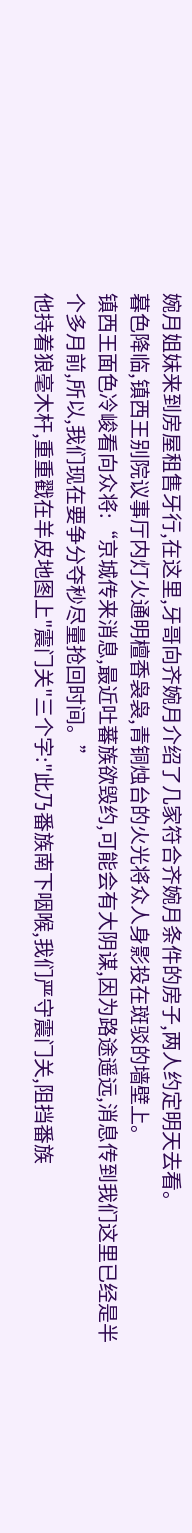婉月姐妹来到房屋租售牙行,在这里,牙哥向齐婉月介绍了几家符合齐婉月条件的房子,两人约定明天去看。
暮色降临,镇西王别院议事厅内灯火通明檀香袅袅,青铜烛台的火光将众人身影投在斑驳的墙壁上。
镇西王面色冷峻看向众将:“京城传来消息,最近吐蕃族欲毁约,可能会有大阴谋,因为路途遥远,消息传到我们这里已经是半个多月前,所以,我们现在要争分夺秒尽量抢回时间。”
他持着狼毫木杆,重重戳在羊皮地图上"震门关"三个字:"此乃番族南下咽喉,我们严守震门关,阻挡番族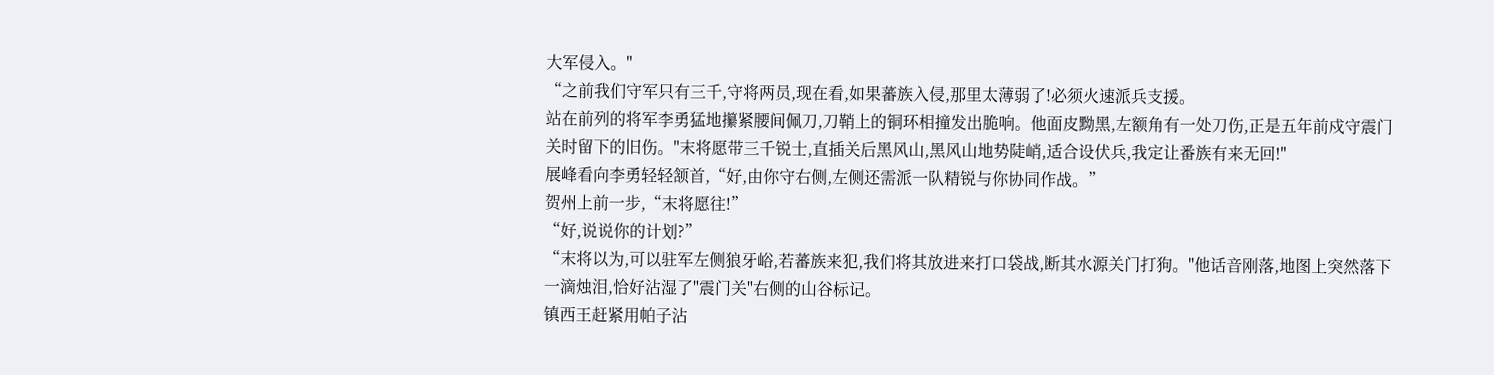大军侵入。"
“之前我们守军只有三千,守将两员,现在看,如果蕃族入侵,那里太薄弱了!必须火速派兵支援。
站在前列的将军李勇猛地攥紧腰间佩刀,刀鞘上的铜环相撞发出脆响。他面皮黝黑,左额角有一处刀伤,正是五年前戍守震门关时留下的旧伤。"末将愿带三千锐士,直插关后黑风山,黑风山地势陡峭,适合设伏兵,我定让番族有来无回!"
展峰看向李勇轻轻颔首,“好,由你守右侧,左侧还需派一队精锐与你协同作战。”
贺州上前一步,“末将愿往!”
“好,说说你的计划?”
“末将以为,可以驻军左侧狼牙峪,若蕃族来犯,我们将其放进来打口袋战,断其水源关门打狗。"他话音刚落,地图上突然落下一滴烛泪,恰好沾湿了"震门关"右侧的山谷标记。
镇西王赶紧用帕子沾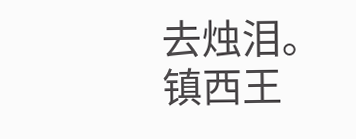去烛泪。
镇西王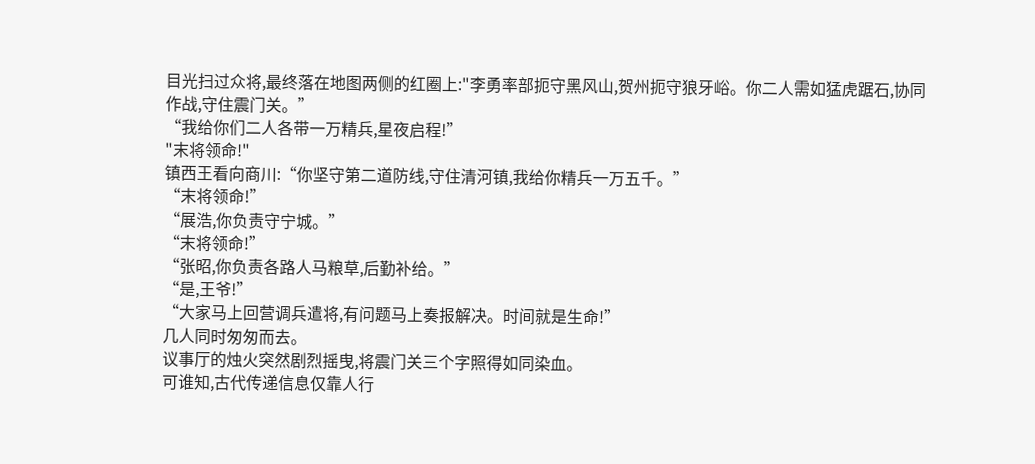目光扫过众将,最终落在地图两侧的红圈上:"李勇率部扼守黑风山,贺州扼守狼牙峪。你二人需如猛虎踞石,协同作战,守住震门关。”
“我给你们二人各带一万精兵,星夜启程!”
"末将领命!"
镇西王看向商川:“你坚守第二道防线,守住清河镇,我给你精兵一万五千。”
“末将领命!”
“展浩,你负责守宁城。”
“末将领命!”
“张昭,你负责各路人马粮草,后勤补给。”
“是,王爷!”
“大家马上回营调兵遣将,有问题马上奏报解决。时间就是生命!”
几人同时匆匆而去。
议事厅的烛火突然剧烈摇曳,将震门关三个字照得如同染血。
可谁知,古代传递信息仅靠人行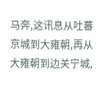马奔,这讯息从吐蕃京城到大雍朝,再从大雍朝到边关宁城,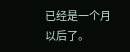已经是一个月以后了。